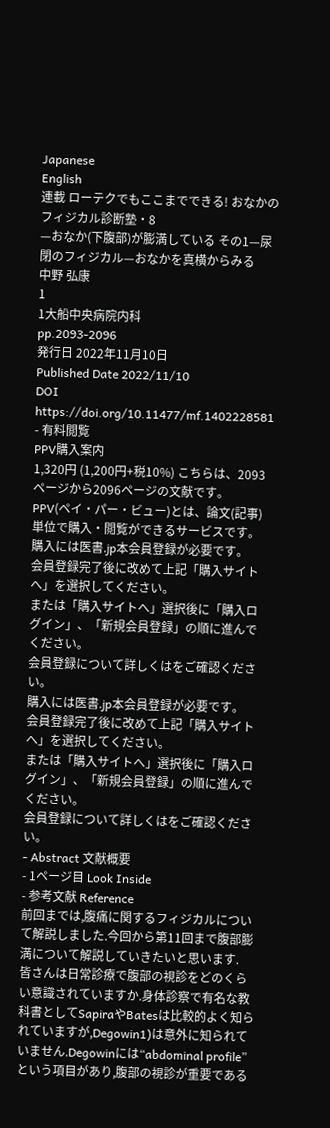Japanese
English
連載 ローテクでもここまでできる! おなかのフィジカル診断塾・8
—おなか(下腹部)が膨満している その1—尿閉のフィジカル—おなかを真横からみる
中野 弘康
1
1大船中央病院内科
pp.2093-2096
発行日 2022年11月10日
Published Date 2022/11/10
DOI https://doi.org/10.11477/mf.1402228581
- 有料閲覧
PPV購入案内
1,320円 (1,200円+税10%) こちらは、2093ページから2096ページの文献です。
PPV(ペイ・パー・ビュー)とは、論文(記事)単位で購入・閲覧ができるサービスです。
購入には医書.jp本会員登録が必要です。
会員登録完了後に改めて上記「購入サイトへ」を選択してください。
または「購入サイトへ」選択後に「購入ログイン」、「新規会員登録」の順に進んでください。
会員登録について詳しくはをご確認ください。
購入には医書.jp本会員登録が必要です。
会員登録完了後に改めて上記「購入サイトへ」を選択してください。
または「購入サイトへ」選択後に「購入ログイン」、「新規会員登録」の順に進んでください。
会員登録について詳しくはをご確認ください。
- Abstract 文献概要
- 1ページ目 Look Inside
- 参考文献 Reference
前回までは,腹痛に関するフィジカルについて解説しました.今回から第11回まで腹部膨満について解説していきたいと思います.
皆さんは日常診療で腹部の視診をどのくらい意識されていますか.身体診察で有名な教科書としてSapiraやBatesは比較的よく知られていますが,Degowin1)は意外に知られていません.Degowinには“abdominal profile”という項目があり,腹部の視診が重要である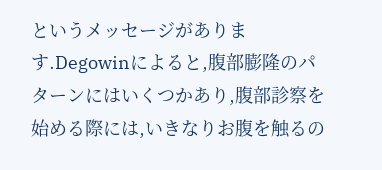というメッセージがあります.Degowinによると,腹部膨隆のパターンにはいくつかあり,腹部診察を始める際には,いきなりお腹を触るの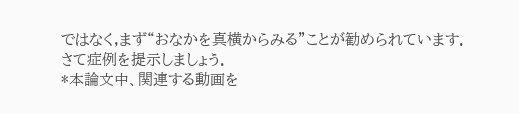ではなく,まず“おなかを真横からみる”ことが勧められています.
さて症例を提示しましょう.
*本論文中、関連する動画を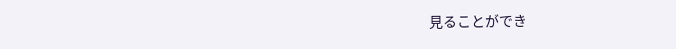見ることができ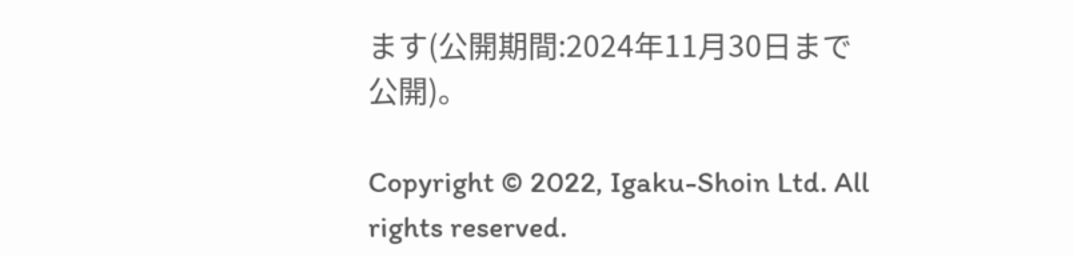ます(公開期間:2024年11月30日まで公開)。

Copyright © 2022, Igaku-Shoin Ltd. All rights reserved.